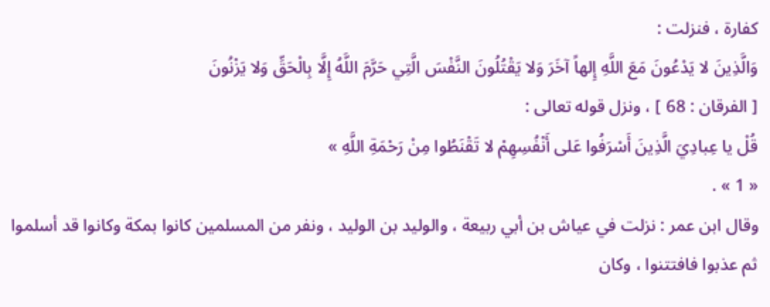كفارة ، فنزلت :
وَالَّذِينَ لا يَدْعُونَ مَعَ اللَّهِ إِلهاً آخَرَ وَلا يَقْتُلُونَ النَّفْسَ الَّتِي حَرَّمَ اللَّهُ إِلَّا بِالْحَقِّ وَلا يَزْنُونَ
[ الفرقان : 68 ] ، ونزل قوله تعالى :
قُلْ يا عِبادِيَ الَّذِينَ أَسْرَفُوا عَلى أَنْفُسِهِمْ لا تَقْنَطُوا مِنْ رَحْمَةِ اللَّهِ »
« 1 » .
وقال ابن عمر : نزلت في عياش بن أبي ربيعة ، والوليد بن الوليد ، ونفر من المسلمين كانوا بمكة وكانوا قد أسلموا ثم عذبوا فافتتنوا ، وكان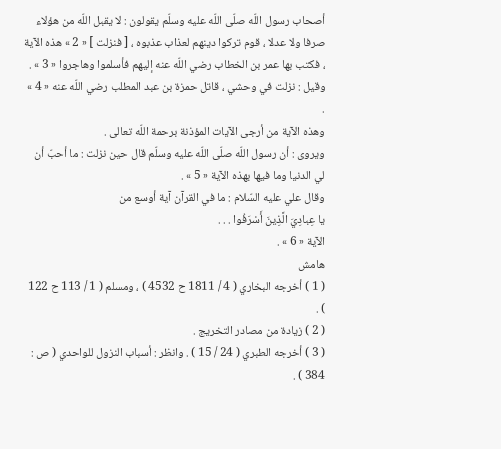أصحاب رسول اللّه صلّى اللّه عليه وسلّم يقولون : لا يقبل اللّه من هؤلاء صرفا ولا عدلا ، قوم تركوا دينهم لعذاب عذبوه ، [ فنزلت ] « 2 » هذه الآية ، فكتب بها عمر بن الخطاب رضي اللّه عنه إليهم فأسلموا وهاجروا « 3 » .
وقيل : نزلت في وحشي ، قاتل حمزة بن عبد المطلب رضي اللّه عنه « 4 » .
وهذه الآية من أرجى الآيات المؤذنة برحمة اللّه تعالى .
ويروى : أن رسول اللّه صلّى اللّه عليه وسلّم قال حين نزلت : ما أحبّ أن لي الدنيا وما فيها بهذه الآية « 5 » .
وقال علي عليه السّلام : ما في القرآن آية أوسع من
يا عِبادِيَ الَّذِينَ أَسْرَفُوا . . .
الآية « 6 » .
هامش
( 1 ) أخرجه البخاري ( 4 / 1811 ح 4532 ) ، ومسلم ( 1 / 113 ح 122 ) .
( 2 ) زيادة من مصادر التخريج .
( 3 ) أخرجه الطبري ( 24 / 15 ) . وانظر : أسباب النزول للواحدي ( ص : 384 ) .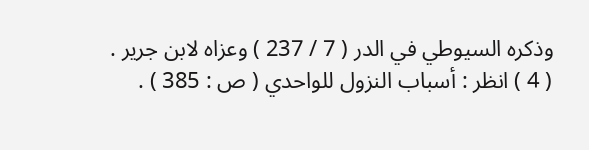وذكره السيوطي في الدر ( 7 / 237 ) وعزاه لابن جرير .
( 4 ) انظر : أسباب النزول للواحدي ( ص : 385 ) .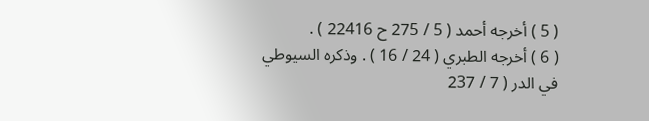( 5 ) أخرجه أحمد ( 5 / 275 ح 22416 ) .
( 6 ) أخرجه الطبري ( 24 / 16 ) . وذكره السيوطي في الدر ( 7 / 237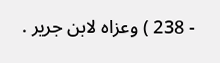- 238 ) وعزاه لابن جرير .